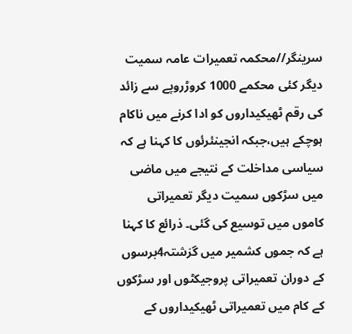سرینگر//محکمہ تعمیرات عامہ سمیت دیگر کئی محکمے 1000 کروڑروپے سے زائد کی رقم ٹھیکیداروں کو ادا کرنے میں ناکام ہوچکے ہیں،جبکہ انجینئرئوں کا کہنا ہے کہ سیاسی مداخلت کے نتیجے میں ماضی میں سڑکوں سمیت دیگر تعمیراتی کاموں میں توسیع کی گئی۔ ذرائع کا کہنا ہے کہ جموں کشمیر میں گزشتہ4برسوں کے دوران تعمیراتی پروجیکٹوں اور سڑکوں کے کام میں تعمیراتی ٹھیکیداروں کے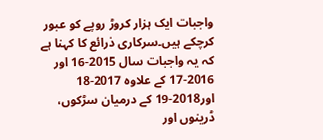واجبات ایک ہزار کروڑ روپے کو عبور کرچکے ہیں۔سرکاری ذرائع کا کہنا ہے کہ یہ واجبات سال 2015-16 اور 2016-17 کے علاوہ 2017-18 اور2018-19 کے درمیان سڑکوں، ڈرینوں اور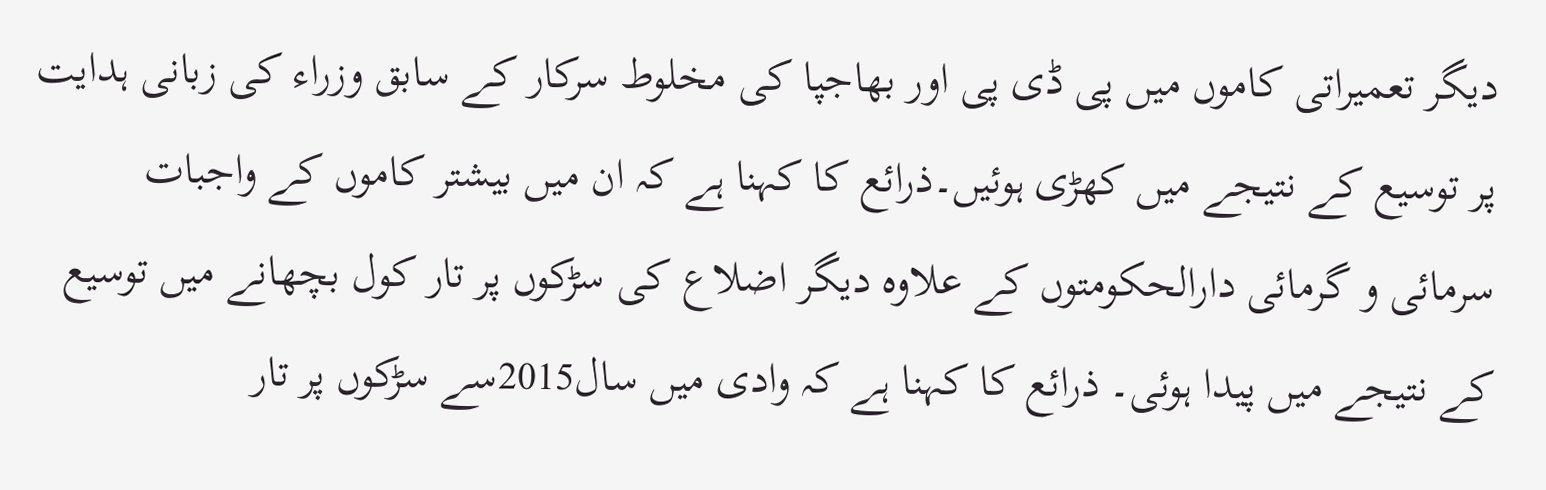دیگر تعمیراتی کاموں میں پی ڈی پی اور بھاجپا کی مخلوط سرکار کے سابق وزراء کی زبانی ہدایت پر توسیع کے نتیجے میں کھڑی ہوئیں۔ذرائع کا کہنا ہے کہ ان میں بیشتر کاموں کے واجبات سرمائی و گرمائی دارالحکومتوں کے علاوہ دیگر اضلاع کی سڑکوں پر تار کول بچھانے میں توسیع کے نتیجے میں پیدا ہوئی۔ ذرائع کا کہنا ہے کہ وادی میں سال2015سے سڑکوں پر تار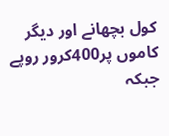کول بچھانے اور دیگر کاموں پر400کرور روپے جبکہ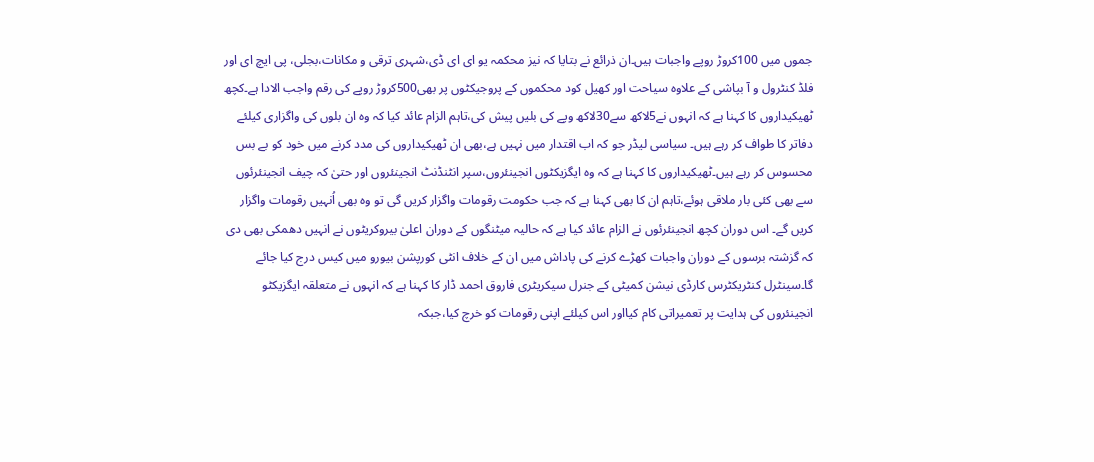جموں میں 100کروڑ روپے واجبات ہیں۔ان ذرائع نے بتایا کہ نیز محکمہ یو ای ای ڈی،شہری ترقی و مکانات،بجلی، پی ایچ ای اور فلڈ کنٹرول و آ بپاشی کے علاوہ سیاحت اور کھیل کود محکموں کے پروجیکٹوں پر بھی500کروڑ روپے کی رقم واجب الادا ہے۔کچھ ٹھیکیداروں کا کہنا ہے کہ انہوں نے5لاکھ سے30لاکھ وپے کی بلیں پیش کی،تاہم الزام عائد کیا کہ وہ ان بلوں کی واگزاری کیلئے دفاتر کا طواف کر رہے ہیں۔ سیاسی لیڈر جو کہ اب اقتدار میں نہیں ہے،بھی ان ٹھیکیداروں کی مدد کرنے میں خود کو بے بس محسوس کر رہے ہیں۔ٹھیکیداروں کا کہنا ہے کہ وہ ایگزیکٹوں انجینئروں،سپر انٹنڈنٹ انجینئروں اور حتیٰ کہ چیف انجینئرئوں سے بھی کئی بار ملاقی ہوئے،تاہم ان کا بھی کہنا ہے کہ جب حکومت رقومات واگزار کریں گی تو وہ بھی اُنہیں رقومات واگزار کریں گے۔ اس دوران کچھ انجینئرئوں نے الزام عائد کیا ہے کہ حالیہ میٹنگوں کے دوران اعلیٰ بیروکریٹوں نے انہیں دھمکی بھی دی کہ گزشتہ برسوں کے دوران واجبات کھڑے کرنے کی پاداش میں ان کے خلاف انٹی کورپشن بیورو میں کیس درج کیا جائے گا۔سینٹرل کنٹریکٹرس کارڈی نیشن کمیٹی کے جنرل سیکریٹری فاروق احمد ڈار کا کہنا ہے کہ انہوں نے متعلقہ ایگزیکٹو انجینئروں کی ہدایت پر تعمیراتی کام کیااور اس کیلئے اپنی رقومات کو خرچ کیا،جبکہ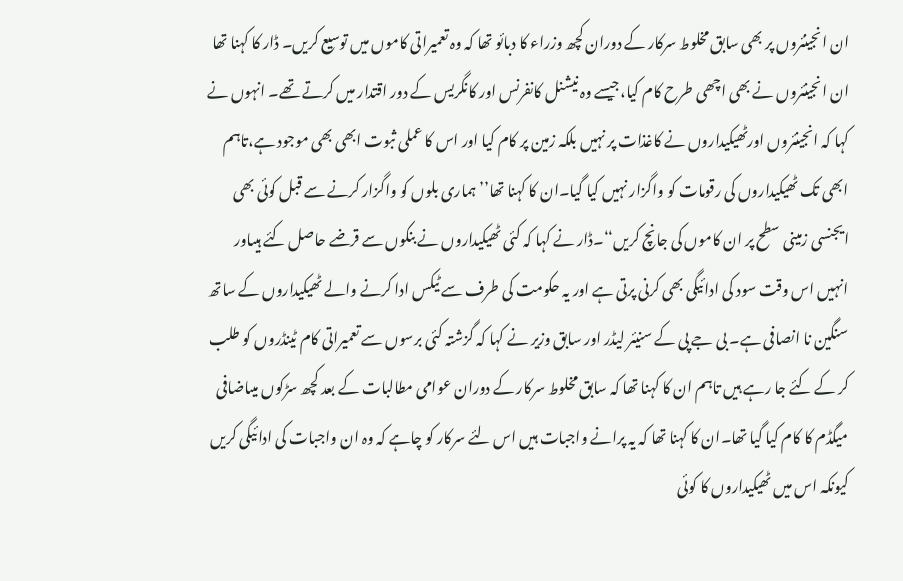ان انجینئروں پر بھی سابق مخلوط سرکار کے دوران کچھ وزراء کا دبائو تھا کہ وہ تعمیراتی کاموں میں توسیع کریں۔ ڈار کا کہنا تھا ان انجینئروں نے بھی اچھی طرح کام کیا،جیسے وہ نیشنل کانفرنس اور کانگریس کے دور اقتدار میں کرتے تھے۔ انہوں نے کہا کہ انجینئروں اورٹھیکیداروں نے کاغذات پر نہیں بلکہ زمین پر کام کیا اور اس کا عملی ثبوت ابھی بھی موجود ہے،تاہم ابھی تک ٹھیکیداروں کی رقومات کو واگزار نہیں کیا گیا۔ان کا کہنا تھا’’ ہماری بلوں کو واگزار کرنے سے قبل کوئی بھی ایجنسی زمینی سطح پر ان کاموں کی جانچ کریں‘‘۔ڈار نے کہا کہ کئی ٹھیکیداروں نے بنکوں سے قرضے حاصل کئے ہیںاور انہیں اس وقت سود کی ادائیگی بھی کرنی پرتی ہے اور یہ حکومت کی طرف سے ٹیکس ادا کرنے والے ٹھیکیداروں کے ساتھ سنگین نا انصافی ہے۔ بی جے پی کے سنیئر لیڈر اور سابق وزیر نے کہا کہ گزشتہ کئی برسوں سے تعمیراتی کام ٹینڈروں کو طلب کر کے کئے جا رہے ہیں تاہم ان کا کہنا تھا کہ سابق مخلوط سرکار کے دوران عوامی مطالبات کے بعد کچھ سڑکوں میںاضافی میگڈم کا کام کیا گیا تھا۔ان کا کہنا تھا کہ یہ پرانے واجبات ہیں اس لئے سرکار کو چاہے کہ وہ ان واجبات کی ادائیگی کریں کیونکہ اس میں ٹھیکیداروں کا کوئی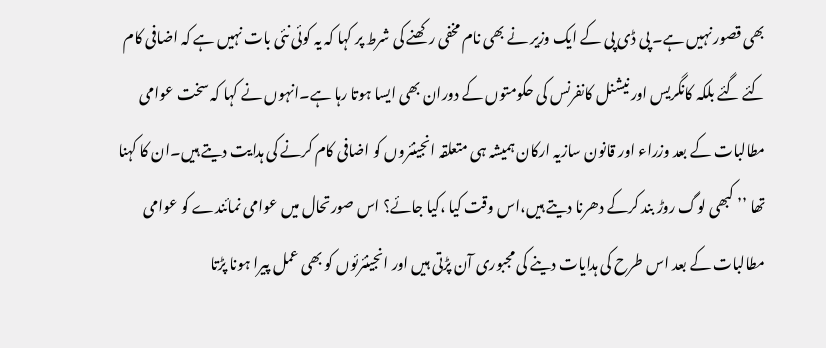بھی قصور نہیں ہے۔ پی ڈی پی کے ایک وزیر نے بھی نام مخفی رکھنے کی شرط پر کہا کہ یہ کوئی نئی بات نہیں ہے کہ اضافی کام کئے گئے بلکہ کانگریس اور نیشنل کانفرنس کی حکومتوں کے دوران بھی ایسا ہوتا رہا ہے۔انہوں نے کہا کہ سخت عوامی مطالبات کے بعد وزراء اور قانون سازیہ ارکان ہمیشہ ہی متعلقہ انجینئروں کو اضافی کام کرنے کی ہدایت دیتے ہیں۔ان کا کہنا تھا ’’ کبھی لوگ روڑ بند کرکے دھرنا دیتے ہیں،اس وقت کیا ،کیا جائے؟ اس صورتحال میں عوامی نمائندے کو عوامی مطالبات کے بعد اس طرح کی ہدایات دینے کی مجبوری آن پڑتی ہیں اور انجینئرئوں کو بھی عمل پیرا ہونا پڑتا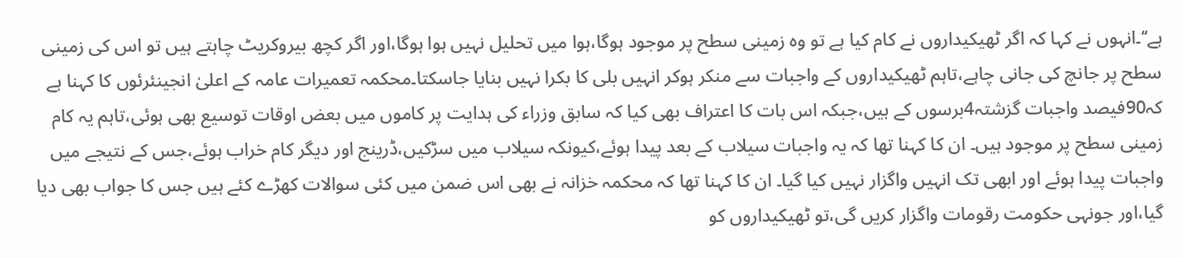ہے‘‘۔انہوں نے کہا کہ اگر ٹھیکیداروں نے کام کیا ہے تو وہ زمینی سطح پر موجود ہوگا،ہوا میں تحلیل نہیں ہوا ہوگا،اور اگر کچھ بیروکریٹ چاہتے ہیں تو اس کی زمینی سطح پر جانچ کی جانی چاہے،تاہم ٹھیکیداروں کے واجبات سے منکر ہوکر انہیں بلی کا بکرا نہیں بنایا جاسکتا۔محکمہ تعمیرات عامہ کے اعلیٰ انجینئرئوں کا کہنا ہے کہ90فیصد واجبات گزشتہ4برسوں کے ہیں،جبکہ اس بات کا اعتراف بھی کیا کہ سابق وزراء کی ہدایت پر کاموں میں بعض اوقات توسیع بھی ہوئی،تاہم یہ کام زمینی سطح پر موجود ہیں۔ ان کا کہنا تھا کہ یہ واجبات سیلاب کے بعد پیدا ہوئے،کیونکہ سیلاب میں سڑکیں،ڈرینج اور دیگر کام خراب ہوئے،جس کے نتیجے میں واجبات پیدا ہوئے اور ابھی تک انہیں واگزار نہیں کیا گیا۔ ان کا کہنا تھا کہ محکمہ خزانہ نے بھی اس ضمن میں کئی سوالات کھڑے کئے ہیں جس کا جواب بھی دیا گیا،اور جونہی حکومت رقومات واگزار کریں گی،تو ٹھیکیداروں کو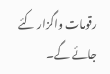رقومات واگزار کئے جائے گے۔